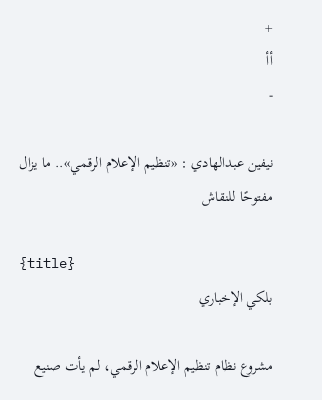+
أأ
-

نيفين عبدالهادي : «تنظيم الإعلام الرقمي».. ما يزال مفتوحًا للنقاش

{title}
بلكي الإخباري

مشروع نظام تنظيم الإعلام الرقمي، لم يأت صنيع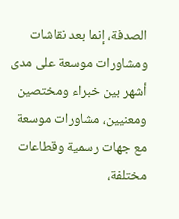الصدفة، إنما بعد نقاشات ومشاورات موسعة على مدى أشهر بين خبراء ومختصين ومعنيين، مشاورات موسعة مع جهات رسمية وقطاعات مختلفة،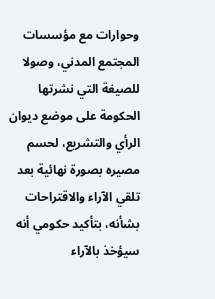وحوارات مع مؤسسات المجتمع المدني، وصولا للصيغة التي نشرتها الحكومة على موضع ديوان الرأي والتشريع، لحسم مصيره بصورة نهائية بعد تلقي الآراء والاقتراحات بشأنه، بتأكيد حكومي أنه سيؤخذ بالآراء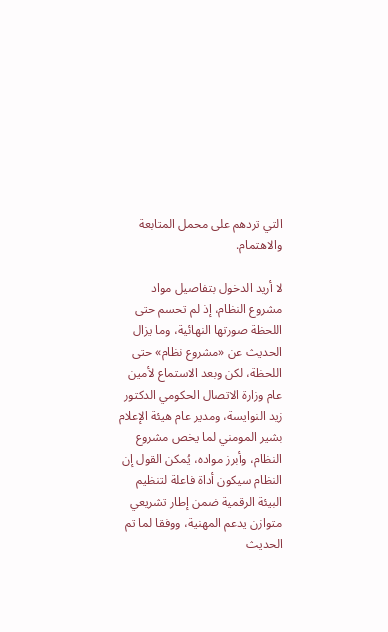التي تردهم على محمل المتابعة والاهتمام.

لا أريد الدخول بتفاصيل مواد مشروع النظام، إذ لم تحسم حتى اللحظة صورتها النهائية، وما يزال الحديث عن «مشروع نظام» حتى اللحظة، لكن وبعد الاستماع لأمين عام وزارة الاتصال الحكومي الدكتور زيد النوايسة، ومدير عام هيئة الإعلام بشير المومني لما يخص مشروع النظام، وأبرز مواده، يُمكن القول إن النظام سيكون أداة فاعلة لتنظيم البيئة الرقمية ضمن إطار تشريعي متوازن يدعم المهنية، ووفقا لما تم الحديث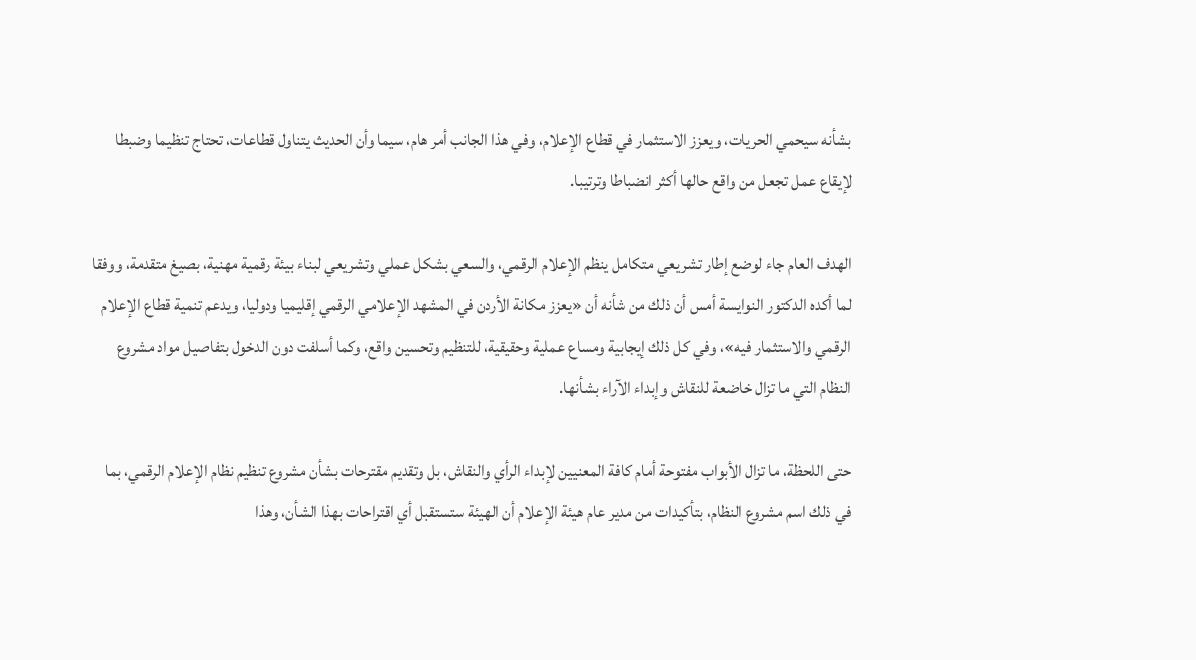بشأنه سيحمي الحريات، ويعزز الاستثمار في قطاع الإعلام، وفي هذا الجانب أمر هام، سيما وأن الحديث يتناول قطاعات، تحتاج تنظيما وضبطا لإيقاع عمل تجعل من واقع حالها أكثر انضباطا وترتيبا.

الهدف العام جاء لوضع إطار تشريعي متكامل ينظم الإعلام الرقمي، والسعي بشكل عملي وتشريعي لبناء بيئة رقمية مهنية، بصيغ متقدمة، ووفقا لما أكده الدكتور النوايسة أمس أن ذلك من شأنه أن «يعزز مكانة الأردن في المشهد الإعلامي الرقمي إقليميا ودوليا، ويدعم تنمية قطاع الإعلام الرقمي والاستثمار فيه»، وفي كل ذلك إيجابية ومساع عملية وحقيقية، للتنظيم وتحسين واقع، وكما أسلفت دون الدخول بتفاصيل مواد مشروع النظام التي ما تزال خاضعة للنقاش وإبداء الآراء بشأنها.

حتى اللحظة، ما تزال الأبواب مفتوحة أمام كافة المعنيين لإبداء الرأي والنقاش، بل وتقديم مقترحات بشأن مشروع تنظيم نظام الإعلام الرقمي، بما في ذلك اسم مشروع النظام، بتأكيدات من مدير عام هيئة الإعلام أن الهيئة ستستقبل أي اقتراحات بهذا الشأن، وهذا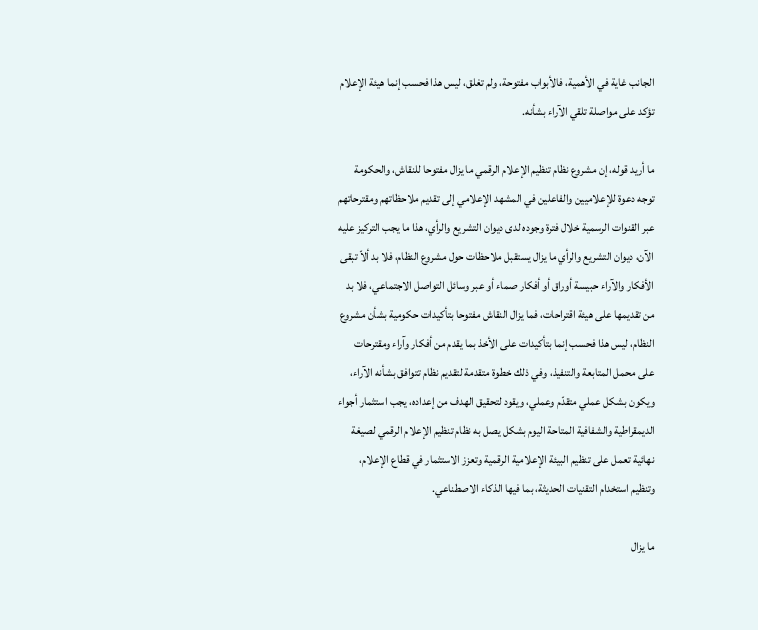الجانب غاية في الأهمية، فالأبواب مفتوحة، ولم تغلق، ليس هذا فحسب إنما هيئة الإعلام تؤكد على مواصلة تلقي الآراء بشأنه.

ما أريد قوله، إن مشروع نظام تنظيم الإعلام الرقمي ما يزال مفتوحا للنقاش، والحكومة توجه دعوة للإعلاميين والفاعلين في المشهد الإعلامي إلى تقديم ملاحظاتهم ومقترحاتهم عبر القنوات الرسمية خلال فترة وجوده لدى ديوان التشريع والرأي، هذا ما يجب التركيز عليه الآن، ديوان التشريع والرأي ما يزال يستقبل ملاحظات حول مشروع النظام، فلا بد ألاّ تبقى الأفكار والآراء حبيسة أوراق أو أفكار صماء أو عبر وسائل التواصل الاجتماعي، فلا بد من تقديمها على هيئة اقتراحات، فما يزال النقاش مفتوحا بتأكيدات حكومية بشأن مشروع النظام، ليس هذا فحسب إنما بتأكيدات على الأخذ بما يقدم من أفكار وآراء ومقترحات على محمل المتابعة والتنفيذ، وفي ذلك خطوة متقدمة لتقديم نظام تتوافق بشأنه الآراء، ويكون بشكل عملي متقدّم وعملي، ويقود لتحقيق الهدف من إعداده، يجب استثمار أجواء الديمقراطية والشفافية المتاحة اليوم بشكل يصل به نظام تنظيم الإعلام الرقمي لصيغة نهائية تعمل على تنظيم البيئة الإعلامية الرقمية وتعزز الاستثمار في قطاع الإعلام، وتنظيم استخدام التقنيات الحديثة، بما فيها الذكاء الاصطناعي.

ما يزال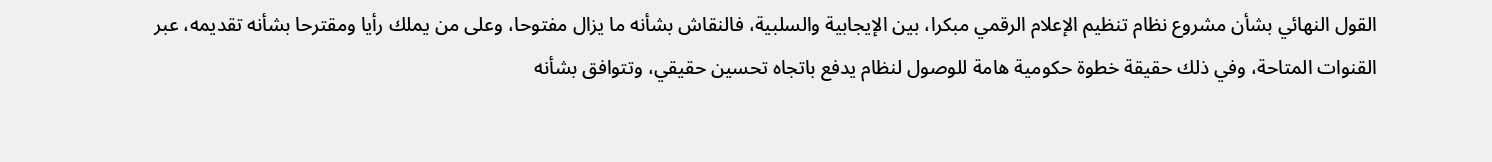القول النهائي بشأن مشروع نظام تنظيم الإعلام الرقمي مبكرا، بين الإيجابية والسلبية، فالنقاش بشأنه ما يزال مفتوحا، وعلى من يملك رأيا ومقترحا بشأنه تقديمه، عبر القنوات المتاحة، وفي ذلك حقيقة خطوة حكومية هامة للوصول لنظام يدفع باتجاه تحسين حقيقي، وتتوافق بشأنه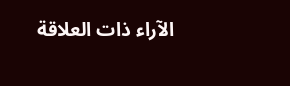الآراء ذات العلاقة